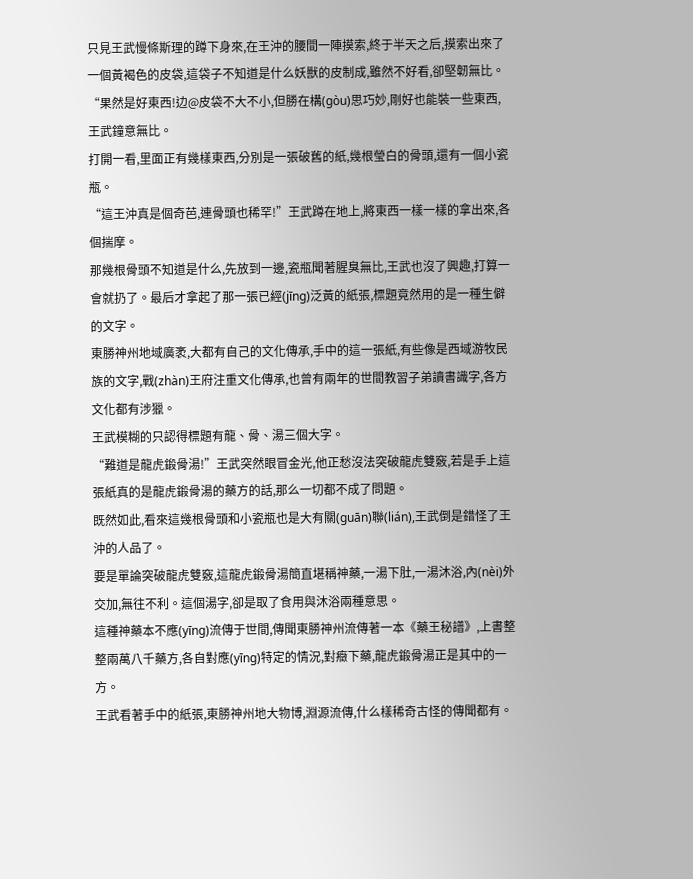只見王武慢條斯理的蹲下身來,在王沖的腰間一陣摸索,終于半天之后,摸索出來了一個黃褐色的皮袋,這袋子不知道是什么妖獸的皮制成,雖然不好看,卻堅韌無比。
“果然是好東西!边@皮袋不大不小,但勝在構(gòu)思巧妙,剛好也能裝一些東西,王武鐘意無比。
打開一看,里面正有幾樣東西,分別是一張破舊的紙,幾根瑩白的骨頭,還有一個小瓷瓶。
“這王沖真是個奇芭,連骨頭也稀罕!”王武蹲在地上,將東西一樣一樣的拿出來,各個揣摩。
那幾根骨頭不知道是什么,先放到一邊,瓷瓶聞著腥臭無比,王武也沒了興趣,打算一會就扔了。最后才拿起了那一張已經(jīng)泛黃的紙張,標題竟然用的是一種生僻的文字。
東勝神州地域廣袤,大都有自己的文化傳承,手中的這一張紙,有些像是西域游牧民族的文字,戰(zhàn)王府注重文化傳承,也曾有兩年的世間教習子弟讀書識字,各方文化都有涉獵。
王武模糊的只認得標題有龍、骨、湯三個大字。
“難道是龍虎鍛骨湯!”王武突然眼冒金光,他正愁沒法突破龍虎雙竅,若是手上這張紙真的是龍虎鍛骨湯的藥方的話,那么一切都不成了問題。
既然如此,看來這幾根骨頭和小瓷瓶也是大有關(guān)聯(lián),王武倒是錯怪了王沖的人品了。
要是單論突破龍虎雙竅,這龍虎鍛骨湯簡直堪稱神藥,一湯下肚,一湯沐浴,內(nèi)外交加,無往不利。這個湯字,卻是取了食用與沐浴兩種意思。
這種神藥本不應(yīng)流傳于世間,傳聞東勝神州流傳著一本《藥王秘譜》,上書整整兩萬八千藥方,各自對應(yīng)特定的情況,對癥下藥,龍虎鍛骨湯正是其中的一方。
王武看著手中的紙張,東勝神州地大物博,淵源流傳,什么樣稀奇古怪的傳聞都有。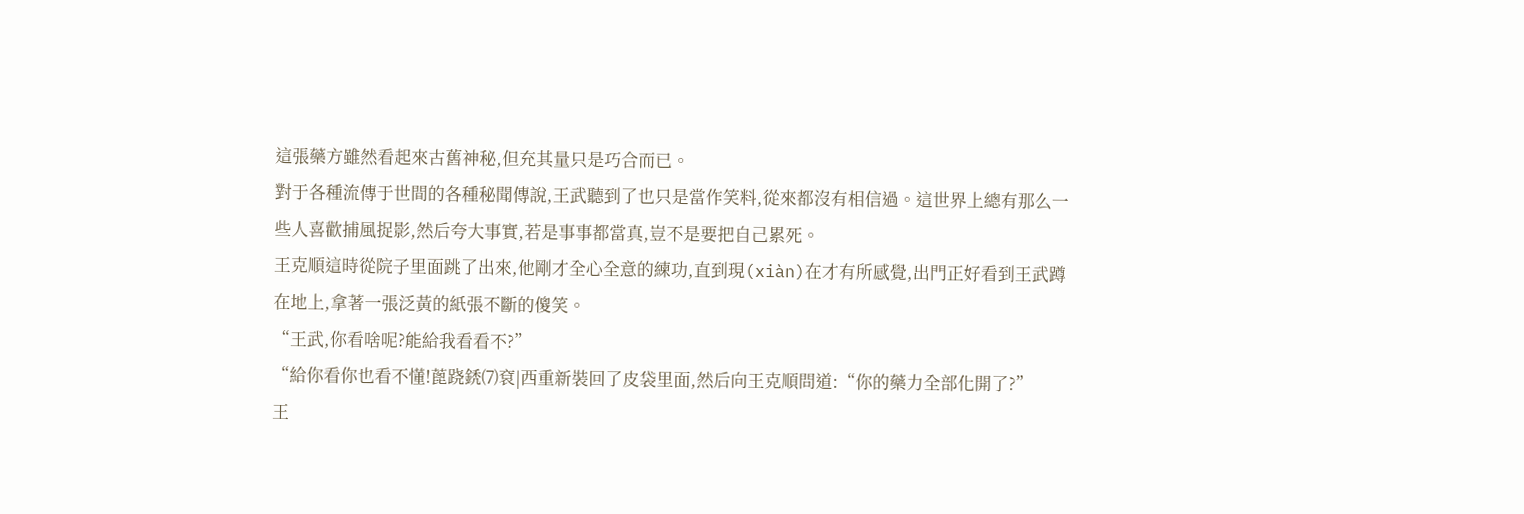這張藥方雖然看起來古舊神秘,但充其量只是巧合而已。
對于各種流傳于世間的各種秘聞傳說,王武聽到了也只是當作笑料,從來都沒有相信過。這世界上總有那么一些人喜歡捕風捉影,然后夸大事實,若是事事都當真,豈不是要把自己累死。
王克順這時從院子里面跳了出來,他剛才全心全意的練功,直到現(xiàn)在才有所感覺,出門正好看到王武蹲在地上,拿著一張泛黃的紙張不斷的傻笑。
“王武,你看啥呢?能給我看看不?”
“給你看你也看不懂!蓖跷鋵⑺袞|西重新裝回了皮袋里面,然后向王克順問道:“你的藥力全部化開了?”
王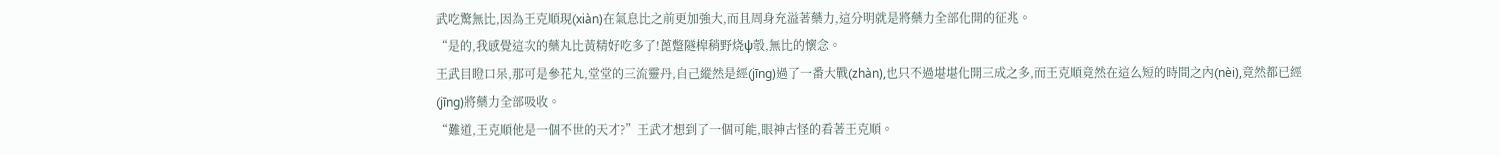武吃驚無比,因為王克順現(xiàn)在氣息比之前更加強大,而且周身充溢著藥力,這分明就是將藥力全部化開的征兆。
“是的,我感覺這次的藥丸比黃精好吃多了!蓖蹩隧槹稍野烧ψ彀,無比的懷念。
王武目瞪口呆,那可是參花丸,堂堂的三流靈丹,自己縱然是經(jīng)過了一番大戰(zhàn),也只不過堪堪化開三成之多,而王克順竟然在這么短的時間之內(nèi),竟然都已經(jīng)將藥力全部吸收。
“難道,王克順他是一個不世的天才?”王武才想到了一個可能,眼神古怪的看著王克順。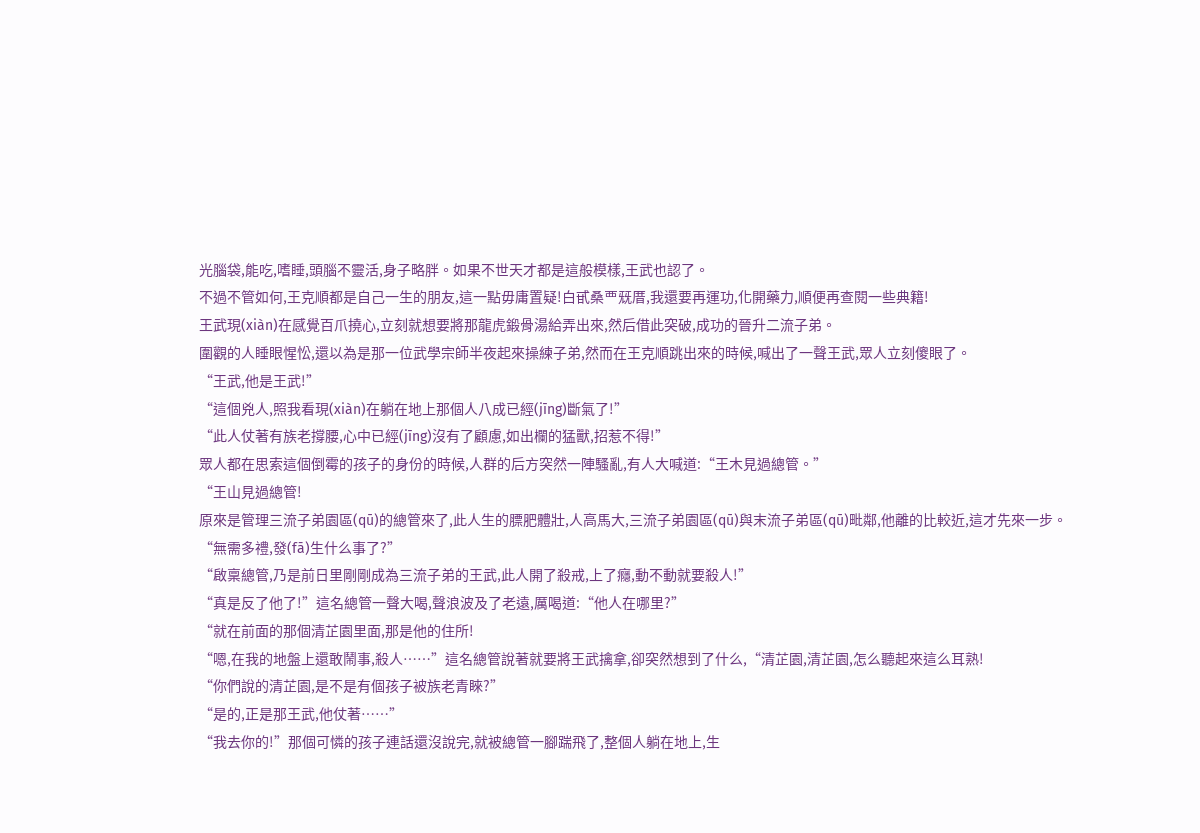光腦袋,能吃,嗜睡,頭腦不靈活,身子略胖。如果不世天才都是這般模樣,王武也認了。
不過不管如何,王克順都是自己一生的朋友,這一點毋庸置疑!白甙桑覀兓厝,我還要再運功,化開藥力,順便再查閱一些典籍!
王武現(xiàn)在感覺百爪撓心,立刻就想要將那龍虎鍛骨湯給弄出來,然后借此突破,成功的晉升二流子弟。
圍觀的人睡眼惺忪,還以為是那一位武學宗師半夜起來操練子弟,然而在王克順跳出來的時候,喊出了一聲王武,眾人立刻傻眼了。
“王武,他是王武!”
“這個兇人,照我看現(xiàn)在躺在地上那個人八成已經(jīng)斷氣了!”
“此人仗著有族老撐腰,心中已經(jīng)沒有了顧慮,如出欄的猛獸,招惹不得!”
眾人都在思索這個倒霉的孩子的身份的時候,人群的后方突然一陣騷亂,有人大喊道:“王木見過總管。”
“王山見過總管!
原來是管理三流子弟園區(qū)的總管來了,此人生的膘肥體壯,人高馬大,三流子弟園區(qū)與末流子弟區(qū)毗鄰,他離的比較近,這才先來一步。
“無需多禮,發(fā)生什么事了?”
“啟稟總管,乃是前日里剛剛成為三流子弟的王武,此人開了殺戒,上了癮,動不動就要殺人!”
“真是反了他了!”這名總管一聲大喝,聲浪波及了老遠,厲喝道:“他人在哪里?”
“就在前面的那個清芷園里面,那是他的住所!
“嗯,在我的地盤上還敢鬧事,殺人……”這名總管說著就要將王武擒拿,卻突然想到了什么,“清芷園,清芷園,怎么聽起來這么耳熟!
“你們說的清芷園,是不是有個孩子被族老青睞?”
“是的,正是那王武,他仗著……”
“我去你的!”那個可憐的孩子連話還沒說完,就被總管一腳踹飛了,整個人躺在地上,生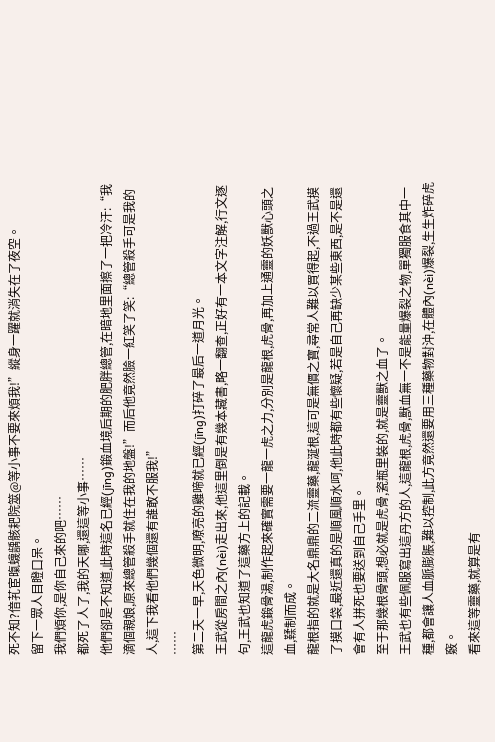死不知?偣芤宦暣蠛龋骸耙院筮@等小事不要來煩我!”縱身一躍就消失在了夜空。
留下一眾人目瞪口呆。
我們煩你,是你自己來的吧……
都死了人了,我的天哪,還這等小事……
他們卻是不知道,此時這名已經(jīng)鍛血境后期的肥胖總管,在暗地里面擦了一把冷汗:“我滴個親娘,原來總管殺手就住在我的地盤!”而后他竟然臉一紅笑了笑:“總管殺手可是我的人,這下我看他們幾個還有誰敢不服我!”
……
第二天一早,天色微明,嘹亮的雞啼就已經(jīng)打碎了最后一道月光。
王武從房間之內(nèi)走出來,他這里倒是有幾本藏書,略一翻查,正好有一本文字注解,行文逐句,王武也知道了這藥方上的記載。
這龍虎鍛骨湯,制作起來確實需要一龍一虎之力,分別是龍根,虎骨,再加上通靈的妖獸心頭之血,鞣制而成。
龍根指的就是大名鼎鼎的二流靈藥,龍涎根,這可是無價之寶,尋常人難以買得起,不過王武摸了摸口袋,最近還真的是順風順水呵,他此時都有些懷疑,若是自己再缺少某些東西,是不是還會有人拼死也要送到自己手里。
至于那幾根骨頭,想必就是虎骨,瓷瓶里裝的,就是靈獸之血了。
王武也有些佩服寫出這丹方的人,這龍根,虎骨,獸血無一不是能量爆裂之物,單獨服食其中一種,都會讓人血脈膨脹,難以控制,此方竟然還要用三種藥物對沖,在體內(nèi)爆裂,生生炸碎虎竅。
看來這等靈藥,就算是有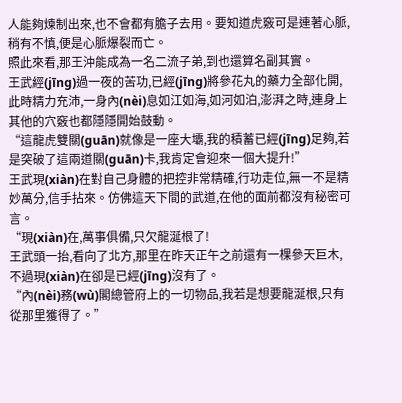人能夠煉制出來,也不會都有膽子去用。要知道虎竅可是連著心脈,稍有不慎,便是心脈爆裂而亡。
照此來看,那王沖能成為一名二流子弟,到也還算名副其實。
王武經(jīng)過一夜的苦功,已經(jīng)將參花丸的藥力全部化開,此時精力充沛,一身內(nèi)息如江如海,如河如泊,澎湃之時,連身上其他的穴竅也都隱隱開始鼓動。
“這龍虎雙關(guān)就像是一座大壩,我的積蓄已經(jīng)足夠,若是突破了這兩道關(guān)卡,我肯定會迎來一個大提升!”
王武現(xiàn)在對自己身體的把控非常精確,行功走位,無一不是精妙萬分,信手拈來。仿佛這天下間的武道,在他的面前都沒有秘密可言。
“現(xiàn)在,萬事俱備,只欠龍涎根了!
王武頭一抬,看向了北方,那里在昨天正午之前還有一棵參天巨木,不過現(xiàn)在卻是已經(jīng)沒有了。
“內(nèi)務(wù)閣總管府上的一切物品,我若是想要龍涎根,只有從那里獲得了。”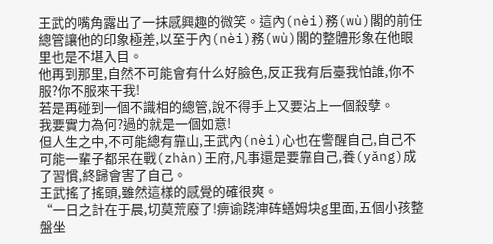王武的嘴角露出了一抹感興趣的微笑。這內(nèi)務(wù)閣的前任總管讓他的印象極差,以至于內(nèi)務(wù)閣的整體形象在他眼里也是不堪入目。
他再到那里,自然不可能會有什么好臉色,反正我有后臺我怕誰,你不服?你不服來干我!
若是再碰到一個不識相的總管,說不得手上又要沾上一個殺孽。
我要實力為何?過的就是一個如意!
但人生之中,不可能總有靠山,王武內(nèi)心也在警醒自己,自己不可能一輩子都呆在戰(zhàn)王府,凡事還是要靠自己,養(yǎng)成了習慣,終歸會害了自己。
王武搖了搖頭,雖然這樣的感覺的確很爽。
“一日之計在于晨,切莫荒廢了!痹谕跷渖砗蟮姆块g里面,五個小孩整盤坐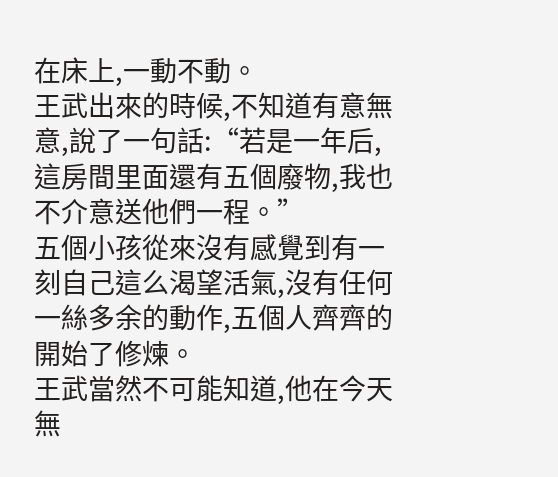在床上,一動不動。
王武出來的時候,不知道有意無意,說了一句話:“若是一年后,這房間里面還有五個廢物,我也不介意送他們一程。”
五個小孩從來沒有感覺到有一刻自己這么渴望活氣,沒有任何一絲多余的動作,五個人齊齊的開始了修煉。
王武當然不可能知道,他在今天無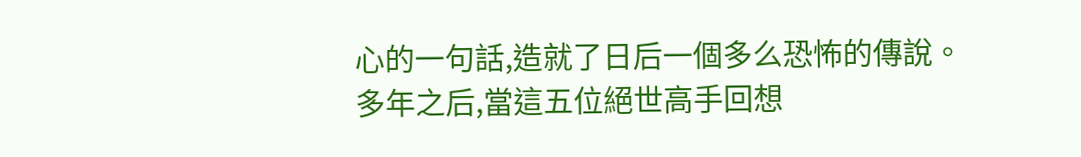心的一句話,造就了日后一個多么恐怖的傳說。
多年之后,當這五位絕世高手回想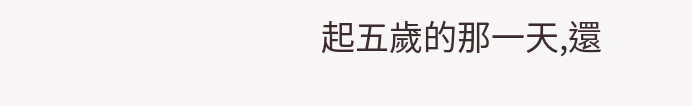起五歲的那一天,還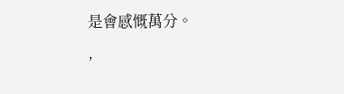是會感慨萬分。
,